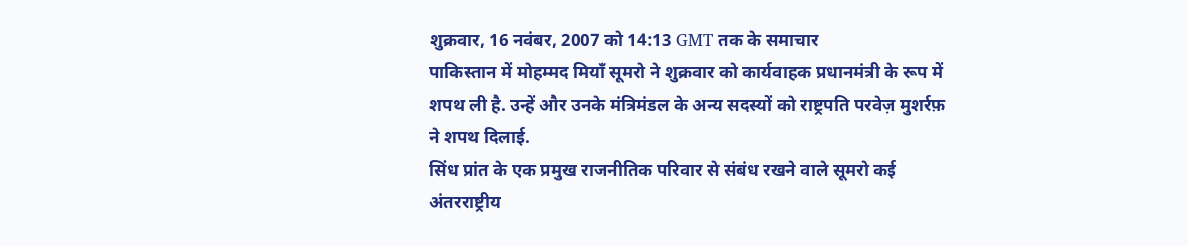शुक्रवार, 16 नवंबर, 2007 को 14:13 GMT तक के समाचार
पाकिस्तान में मोहम्मद मियाँ सूमरो ने शुक्रवार को कार्यवाहक प्रधानमंत्री के रूप में शपथ ली है. उन्हें और उनके मंत्रिमंडल के अन्य सदस्यों को राष्ट्रपति परवेज़ मुशर्रफ़ ने शपथ दिलाई.
सिंध प्रांत के एक प्रमुख राजनीतिक परिवार से संबंध रखने वाले सूमरो कई अंतरराष्ट्रीय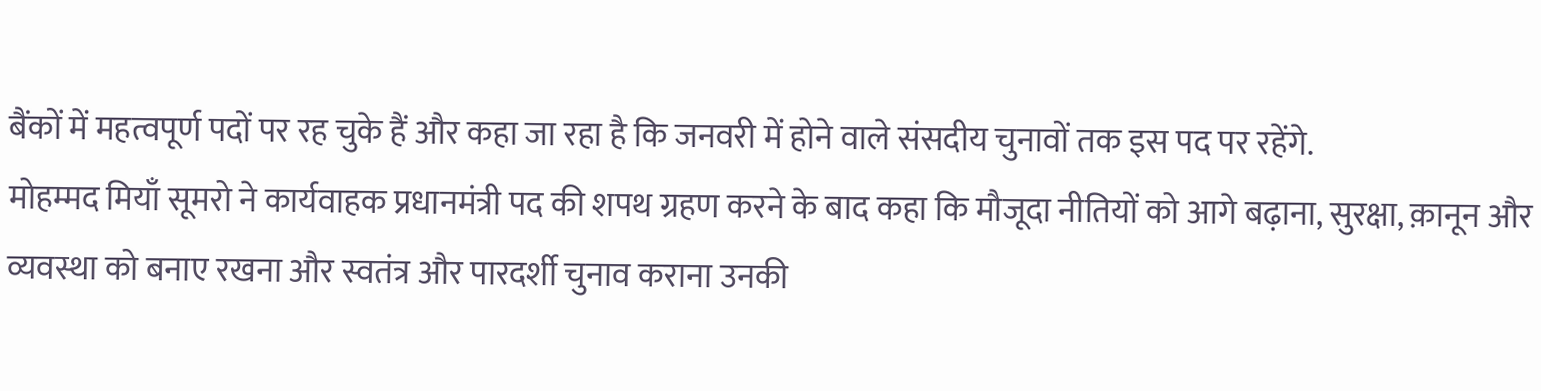बैंकों में महत्वपूर्ण पदों पर रह चुके हैं और कहा जा रहा है कि जनवरी में होने वाले संसदीय चुनावों तक इस पद पर रहेंगे.
मोहम्मद मियाँ सूमरो ने कार्यवाहक प्रधानमंत्री पद की शपथ ग्रहण करने के बाद कहा कि मौजूदा नीतियों को आगे बढ़ाना, सुरक्षा, क़ानून और व्यवस्था को बनाए रखना और स्वतंत्र और पारदर्शी चुनाव कराना उनकी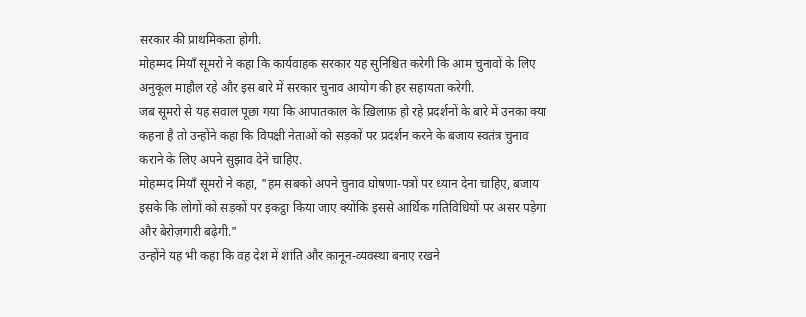सरकार की प्राथमिकता होगी.
मोहम्मद मियाँ सूमरो ने कहा कि कार्यवाहक सरकार यह सुनिश्चित करेगी कि आम चुनावों के लिए अनुकूल माहौल रहे और इस बारे में सरकार चुनाव आयोग की हर सहायता करेगी.
जब सूमरो से यह सवाल पूछा गया कि आपातकाल के ख़िलाफ़ हो रहे प्रदर्शनों के बारे में उनका क्या कहना है तो उन्होंने कहा कि विपक्षी नेताओं को सड़कों पर प्रदर्शन करने के बजाय स्वतंत्र चुनाव कराने के लिए अपने सुझाव देने चाहिए.
मोहम्मद मियाँ सूमरो ने कहा, "हम सबको अपने चुनाव घोषणा-पत्रों पर ध्यान देना चाहिए, बजाय इसके कि लोगों को सड़कों पर इकट्ठा किया जाए क्योंकि इससे आर्थिक गतिविधियों पर असर पड़ेगा और बेरोज़गारी बढ़ेगी."
उन्होंने यह भी कहा कि वह देश में शांति और क़ानून-व्यवस्था बनाए रखने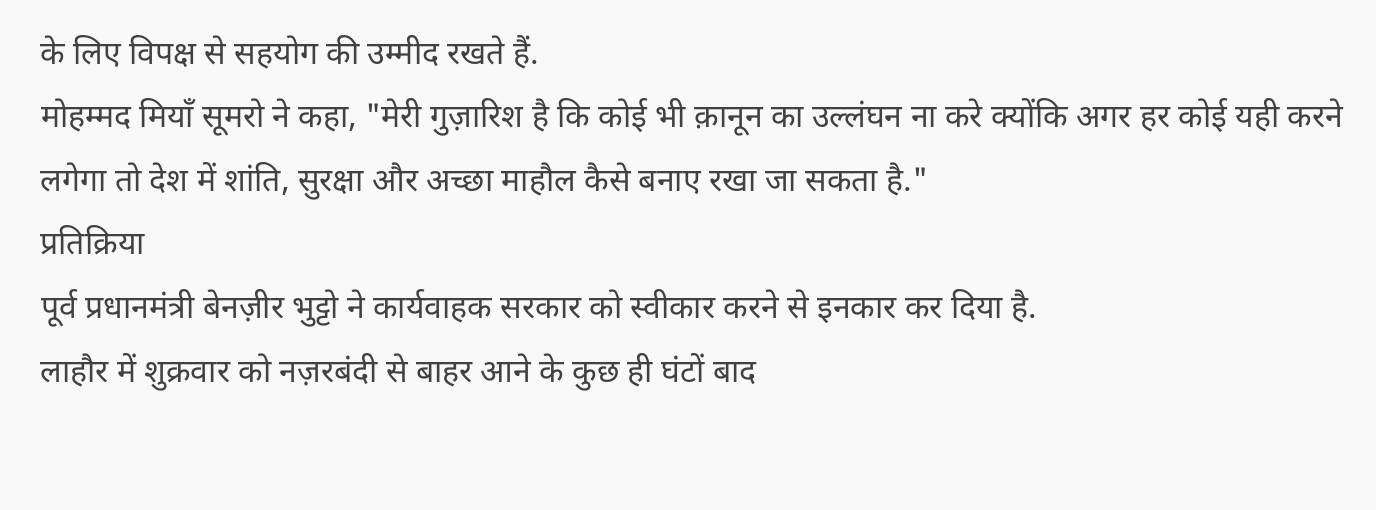के लिए विपक्ष से सहयोग की उम्मीद रखते हैं.
मोहम्मद मियाँ सूमरो ने कहा, "मेरी गुज़ारिश है कि कोई भी क़ानून का उल्लंघन ना करे क्योंकि अगर हर कोई यही करने लगेगा तो देश में शांति, सुरक्षा और अच्छा माहौल कैसे बनाए रखा जा सकता है."
प्रतिक्रिया
पूर्व प्रधानमंत्री बेनज़ीर भुट्टो ने कार्यवाहक सरकार को स्वीकार करने से इनकार कर दिया है.
लाहौर में शुक्रवार को नज़रबंदी से बाहर आने के कुछ ही घंटों बाद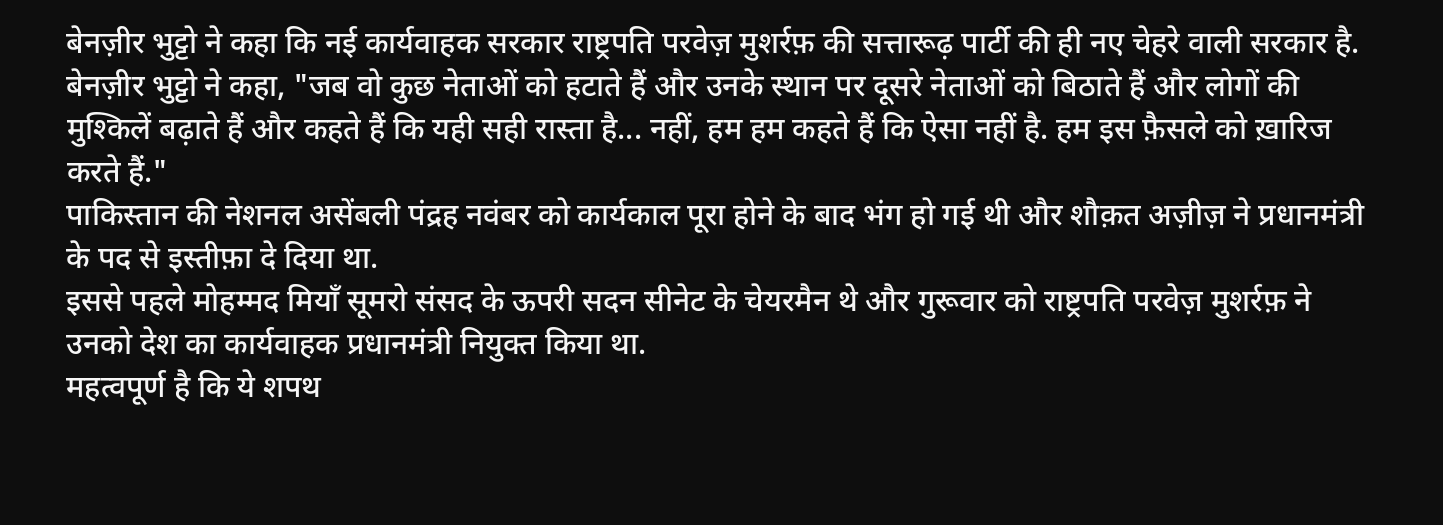बेनज़ीर भुट्टो ने कहा कि नई कार्यवाहक सरकार राष्ट्रपति परवेज़ मुशर्रफ़ की सत्तारूढ़ पार्टी की ही नए चेहरे वाली सरकार है.
बेनज़ीर भुट्टो ने कहा, "जब वो कुछ नेताओं को हटाते हैं और उनके स्थान पर दूसरे नेताओं को बिठाते हैं और लोगों की मुश्किलें बढ़ाते हैं और कहते हैं कि यही सही रास्ता है... नहीं, हम हम कहते हैं कि ऐसा नहीं है. हम इस फ़ैसले को ख़ारिज करते हैं."
पाकिस्तान की नेशनल असेंबली पंद्रह नवंबर को कार्यकाल पूरा होने के बाद भंग हो गई थी और शौक़त अज़ीज़ ने प्रधानमंत्री के पद से इस्तीफ़ा दे दिया था.
इससे पहले मोहम्मद मियाँ सूमरो संसद के ऊपरी सदन सीनेट के चेयरमैन थे और गुरूवार को राष्ट्रपति परवेज़ मुशर्रफ़ ने उनको देश का कार्यवाहक प्रधानमंत्री नियुक्त किया था.
महत्वपूर्ण है कि ये शपथ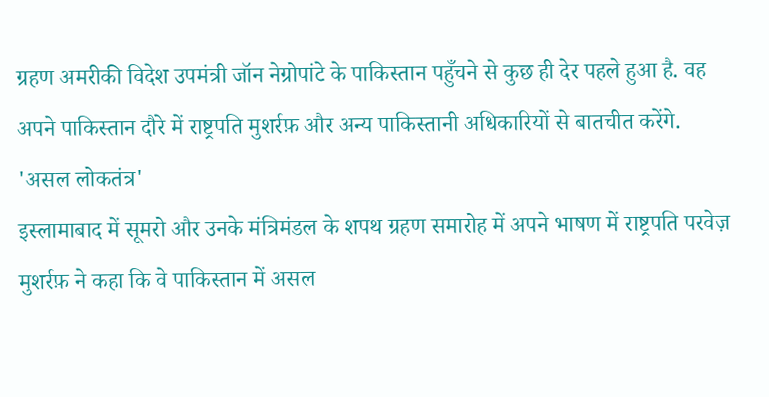ग्रहण अमरीकी विदेश उपमंत्री जॉन नेग्रोपांटे के पाकिस्तान पहुँचने से कुछ ही देर पहले हुआ है. वह अपने पाकिस्तान दौरे में राष्ट्रपति मुशर्रफ़ और अन्य पाकिस्तानी अधिकारियों से बातचीत करेंगे.
'असल लोकतंत्र'
इस्लामाबाद में सूमरो और उनके मंत्रिमंडल के शपथ ग्रहण समारोह में अपने भाषण में राष्ट्रपति परवेज़ मुशर्रफ़ ने कहा कि वे पाकिस्तान में असल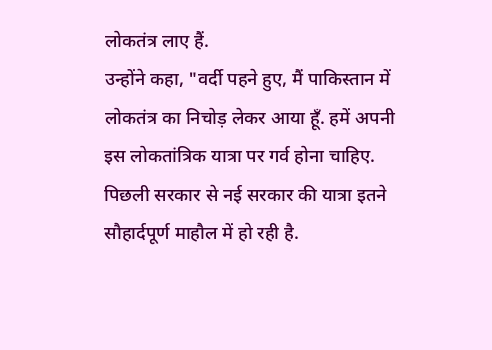लोकतंत्र लाए हैं.
उन्होंने कहा, "वर्दी पहने हुए, मैं पाकिस्तान में लोकतंत्र का निचोड़ लेकर आया हूँ. हमें अपनी इस लोकतांत्रिक यात्रा पर गर्व होना चाहिए. पिछली सरकार से नई सरकार की यात्रा इतने सौहार्दपूर्ण माहौल में हो रही है.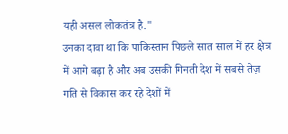यही असल लोकतंत्र है."
उनका दावा था कि पाकिस्तान पिछले सात साल में हर क्षेत्र में आगे बढ़ा है और अब उसकी गिनती देश में सबसे तेज़ गति से विकास कर रहे देशों में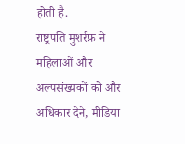होती है.
राष्ट्रपति मुशर्रफ़ ने महिलाओं और अल्पसंख्यकों को और अधिकार देने, मीडिया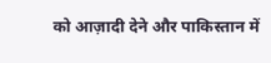को आज़ादी देने और पाकिस्तान में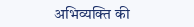अभिव्यक्ति की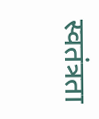स्वतंत्रता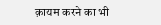क़ायम करने का भी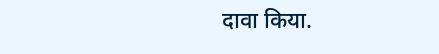दावा किया.